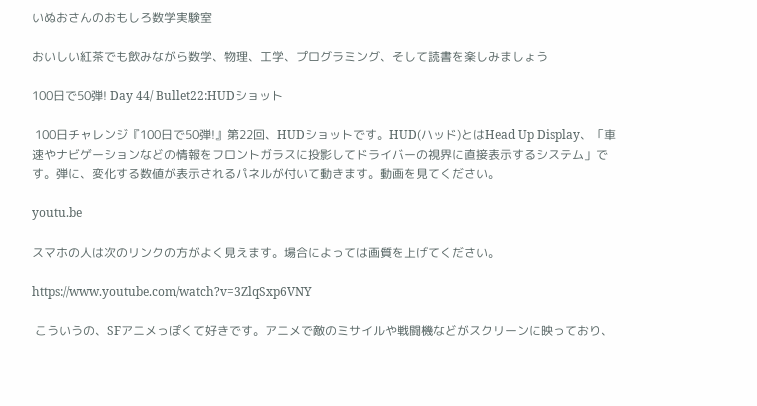いぬおさんのおもしろ数学実験室

おいしい紅茶でも飲みながら数学、物理、工学、プログラミング、そして読書を楽しみましょう

100日で50弾! Day 44/ Bullet22:HUDショット

 100日チャレンジ『100日で50弾!』第22回、HUDショットです。HUD(ハッド)とはHead Up Display、「車速やナビゲーションなどの情報をフロントガラスに投影してドライバーの視界に直接表示するシステム」です。弾に、変化する数値が表示されるパネルが付いて動きます。動画を見てください。

youtu.be

スマホの人は次のリンクの方がよく見えます。場合によっては画質を上げてください。

https://www.youtube.com/watch?v=3ZlqSxp6VNY

 こういうの、SFアニメっぽくて好きです。アニメで敵のミサイルや戦闘機などがスクリーンに映っており、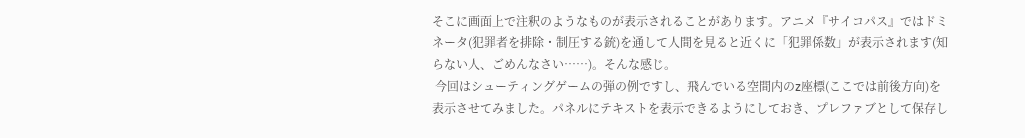そこに画面上で注釈のようなものが表示されることがあります。アニメ『サイコパス』ではドミネータ(犯罪者を排除・制圧する銃)を通して人間を見ると近くに「犯罪係数」が表示されます(知らない人、ごめんなさい……)。そんな感じ。
 今回はシューティングゲームの弾の例ですし、飛んでいる空間内のz座標(ここでは前後方向)を表示させてみました。パネルにテキストを表示できるようにしておき、プレファブとして保存し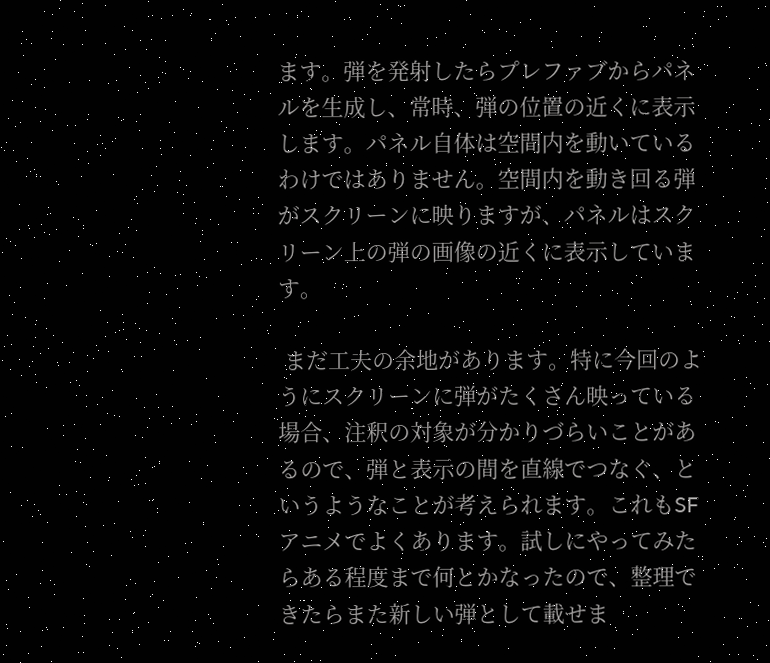ます。弾を発射したらプレファブからパネルを生成し、常時、弾の位置の近くに表示します。パネル自体は空間内を動いているわけではありません。空間内を動き回る弾がスクリーンに映りますが、パネルはスクリーン上の弾の画像の近くに表示しています。

 まだ工夫の余地があります。特に今回のようにスクリーンに弾がたくさん映っている場合、注釈の対象が分かりづらいことがあるので、弾と表示の間を直線でつなぐ、というようなことが考えられます。これもSFアニメでよくあります。試しにやってみたらある程度まで何とかなったので、整理できたらまた新しい弾として載せま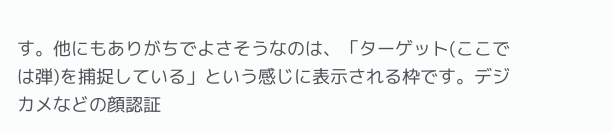す。他にもありがちでよさそうなのは、「ターゲット(ここでは弾)を捕捉している」という感じに表示される枠です。デジカメなどの顔認証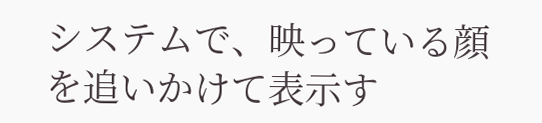システムで、映っている顔を追いかけて表示す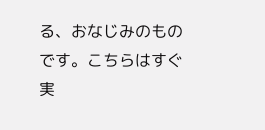る、おなじみのものです。こちらはすぐ実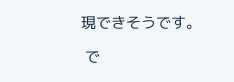現できそうです。

 で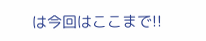は今回はここまで!!